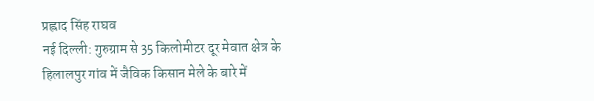प्रह्लाद सिंह राघव
नई दिल्ली: गुरुग्राम से 35 किलोमीटर दूर मेवात क्षेत्र के हिलालपुर गांव में जैविक किसान मेले के बारे में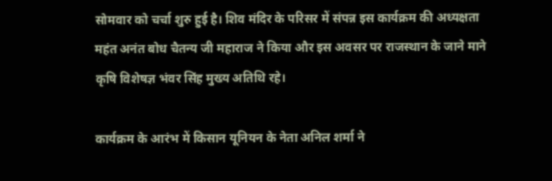सोमवार को चर्चा शुरु हुई है। शिव मंदिर के परिसर में संपन्न इस कार्यक्रम की अध्यक्षता महंत अनंत बोध चैतन्य जी महाराज ने किया और इस अवसर पर राजस्थान के जाने माने कृषि विशेषज्ञ भंवर सिंह मुख्य अतिथि रहे।

कार्यक्रम के आरंभ में किसान यूनियन के नेता अनिल शर्मा ने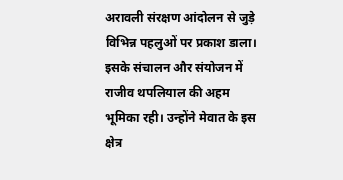अरावली संरक्षण आंदोलन से जुड़े विभिन्न पहलुओं पर प्रकाश डाला। इसके संचालन और संयोजन में राजीव थपलियाल की अहम भूमिका रही। उन्होंने मेवात के इस क्षेत्र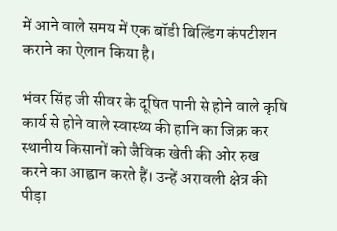में आने वाले समय में एक बॉडी बिल्डिंग कंपटीशन कराने का ऐलान किया है।

भंवर सिंह जी सीवर के दूषित पानी से होने वाले कृषि कार्य से होने वाले स्वास्थ्य की हानि का जिक्र कर स्थानीय किसानों को जैविक खेती की ओर रुख करने का आह्वान करते हैं। उन्हें अरावली क्षेत्र की पीड़ा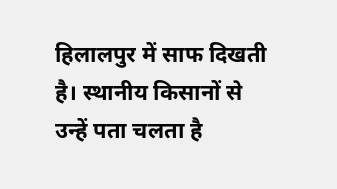हिलालपुर में साफ दिखती है। स्थानीय किसानों से उन्हें पता चलता है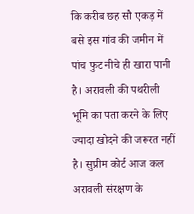कि करीब छह सौ एकड़ में बसे इस गांव की जमीन में पांच फुट नीचे ही खारा पानी है। अरावली की पथरीली भूमि का पता करने के लिए ज्यादा खोदने की जरूरत नहीं है। सुप्रीम कोर्ट आज कल अरावली संरक्षण के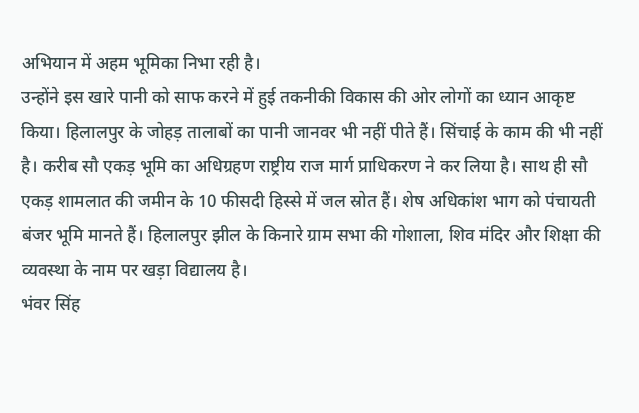अभियान में अहम भूमिका निभा रही है।
उन्होंने इस खारे पानी को साफ करने में हुई तकनीकी विकास की ओर लोगों का ध्यान आकृष्ट किया। हिलालपुर के जोहड़ तालाबों का पानी जानवर भी नहीं पीते हैं। सिंचाई के काम की भी नहीं है। करीब सौ एकड़ भूमि का अधिग्रहण राष्ट्रीय राज मार्ग प्राधिकरण ने कर लिया है। साथ ही सौ एकड़ शामलात की जमीन के 10 फीसदी हिस्से में जल स्रोत हैं। शेष अधिकांश भाग को पंचायती बंजर भूमि मानते हैं। हिलालपुर झील के किनारे ग्राम सभा की गोशाला, शिव मंदिर और शिक्षा की व्यवस्था के नाम पर खड़ा विद्यालय है।
भंवर सिंह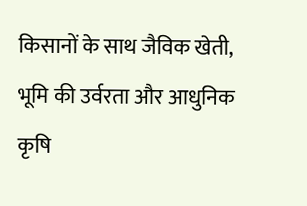किसानों के साथ जैविक खेती, भूमि की उर्वरता और आधुनिक कृषि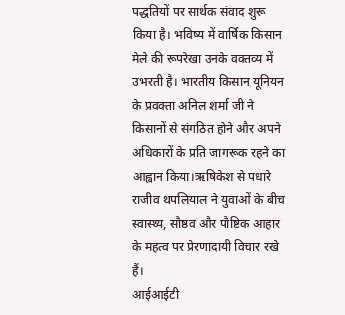पद्धतियों पर सार्थक संवाद शुरू किया है। भविष्य में वार्षिक किसान मेले की रूपरेखा उनके वक्तव्य में उभरती है। भारतीय किसान यूनियन के प्रवक्ता अनिल शर्मा जी ने किसानों से संगठित होने और अपने अधिकारों के प्रति जागरूक रहने का आह्वान किया।ऋषिकेश से पधारे राजीव थपलियाल ने युवाओं के बीच स्वास्थ्य, सौष्ठव और पौष्टिक आहार के महत्व पर प्रेरणादायी विचार रखे हैं।
आईआईटी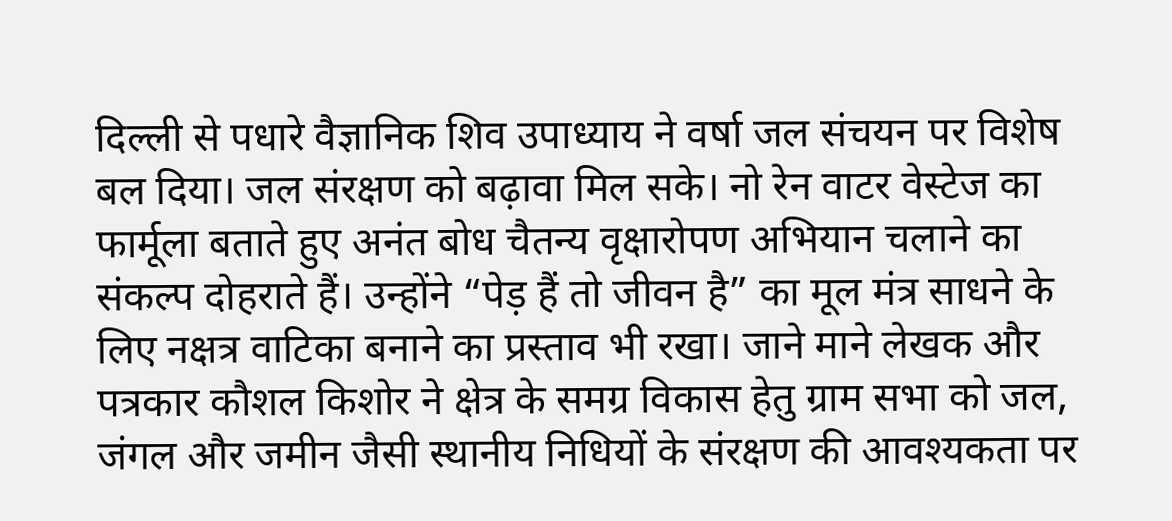दिल्ली से पधारे वैज्ञानिक शिव उपाध्याय ने वर्षा जल संचयन पर विशेष बल दिया। जल संरक्षण को बढ़ावा मिल सके। नो रेन वाटर वेस्टेज का फार्मूला बताते हुए अनंत बोध चैतन्य वृक्षारोपण अभियान चलाने का संकल्प दोहराते हैं। उन्होंने “पेड़ हैं तो जीवन है” का मूल मंत्र साधने के लिए नक्षत्र वाटिका बनाने का प्रस्ताव भी रखा। जाने माने लेखक और पत्रकार कौशल किशोर ने क्षेत्र के समग्र विकास हेतु ग्राम सभा को जल, जंगल और जमीन जैसी स्थानीय निधियों के संरक्षण की आवश्यकता पर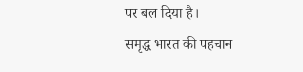पर बल दिया है।
समृद्ध भारत की पहचान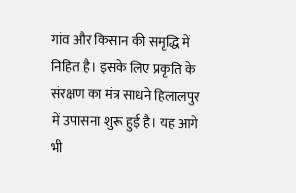गांव और किसान की समृद्धि में निहित है। इसके लिए प्रकृति के संरक्षण का मंत्र साधने हिलालपुर में उपासना शुरू हुई है। यह आगे भी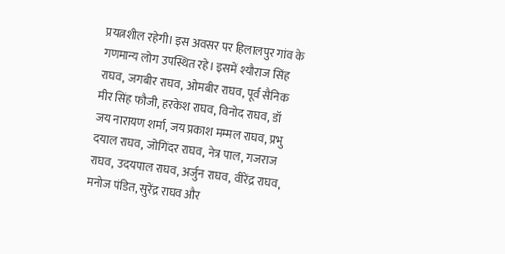प्रयत्नशील रहेगी। इस अवसर पर हिलालपुर गांव के गणमान्य लोग उपस्थित रहे। इसमें श्यौराज सिंह राघव, जगबीर राघव, ओमबीर राघव, पूर्व सैनिक मीर सिंह फौजी, हरकेश राघव, विनोद राघव, डॉ जय नारायण शर्मा, जय प्रकाश मम्मल राघव, प्रभु दयाल राघव, जोगिंदर राघव, नेत्र पाल, गजराज राघव, उदयपाल राघव, अर्जुन राघव, वीरेंद्र राघव, मनोज पंडित, सुरेंद्र राघव और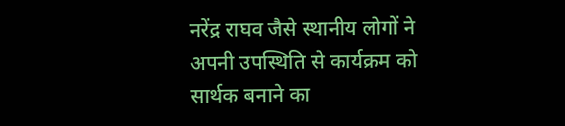नरेंद्र राघव जैसे स्थानीय लोगों ने अपनी उपस्थिति से कार्यक्रम को सार्थक बनाने का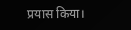प्रयास किया।